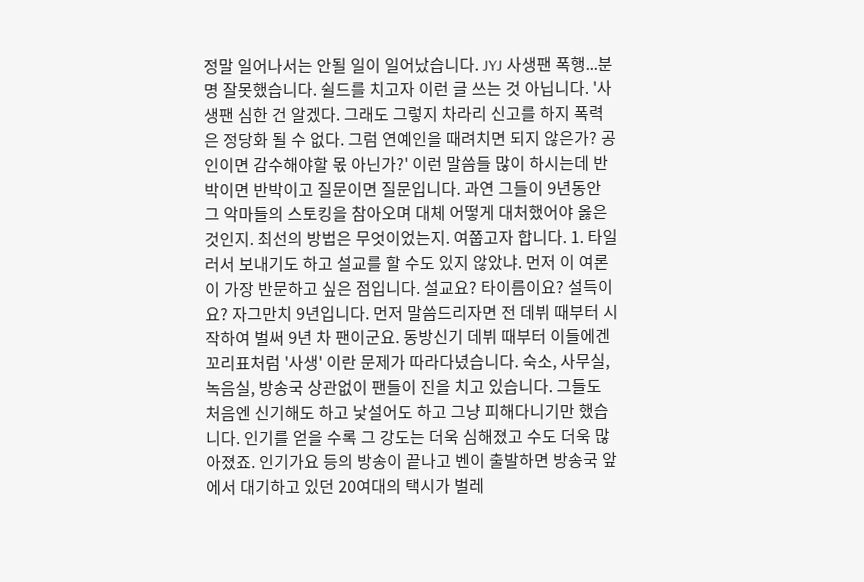정말 일어나서는 안될 일이 일어났습니다. JYJ 사생팬 폭행...분명 잘못했습니다. 쉴드를 치고자 이런 글 쓰는 것 아닙니다. '사생팬 심한 건 알겠다. 그래도 그렇지 차라리 신고를 하지 폭력은 정당화 될 수 없다. 그럼 연예인을 때려치면 되지 않은가? 공인이면 감수해야할 몫 아닌가?' 이런 말씀들 많이 하시는데 반박이면 반박이고 질문이면 질문입니다. 과연 그들이 9년동안 그 악마들의 스토킹을 참아오며 대체 어떻게 대처했어야 옳은 것인지. 최선의 방법은 무엇이었는지. 여쭙고자 합니다. 1. 타일러서 보내기도 하고 설교를 할 수도 있지 않았냐. 먼저 이 여론이 가장 반문하고 싶은 점입니다. 설교요? 타이름이요? 설득이요? 자그만치 9년입니다. 먼저 말씀드리자면 전 데뷔 때부터 시작하여 벌써 9년 차 팬이군요. 동방신기 데뷔 때부터 이들에겐 꼬리표처럼 '사생' 이란 문제가 따라다녔습니다. 숙소, 사무실, 녹음실, 방송국 상관없이 팬들이 진을 치고 있습니다. 그들도 처음엔 신기해도 하고 낯설어도 하고 그냥 피해다니기만 했습니다. 인기를 얻을 수록 그 강도는 더욱 심해졌고 수도 더욱 많아졌죠. 인기가요 등의 방송이 끝나고 벤이 출발하면 방송국 앞에서 대기하고 있던 20여대의 택시가 벌레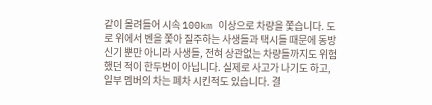같이 몰려들어 시속 100km 이상으로 차량을 쫓습니다. 도로 위에서 벤을 쫓아 질주하는 사생들과 택시들 때문에 동방신기 뿐만 아니라 사생들, 전혀 상관없는 차량들까지도 위험했던 적이 한두번이 아닙니다. 실제로 사고가 나기도 하고, 일부 멤버의 차는 폐차 시킨적도 있습니다. 결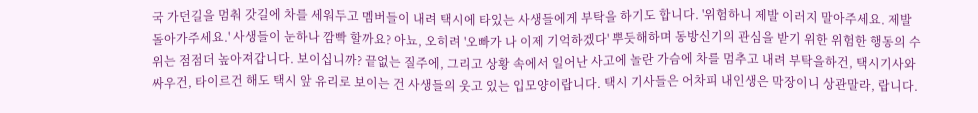국 가던길을 멈춰 갓길에 차를 세워두고 멤버들이 내려 택시에 타있는 사생들에게 부탁을 하기도 합니다. '위험하니 제발 이러지 말아주세요. 제발 돌아가주세요.' 사생들이 눈하나 깜빡 할까요? 아뇨, 오히려 '오빠가 나 이제 기억하겠다' 뿌듯해하며 동방신기의 관심을 받기 위한 위험한 행동의 수위는 점점더 높아져갑니다. 보이십니까? 끝없는 질주에, 그리고 상황 속에서 일어난 사고에 놀란 가슴에 차를 멈추고 내려 부탁을하건, 택시기사와 싸우건, 타이르건 해도 택시 앞 유리로 보이는 건 사생들의 웃고 있는 입모양이랍니다. 택시 기사들은 어차피 내인생은 막장이니 상관말라, 랍니다.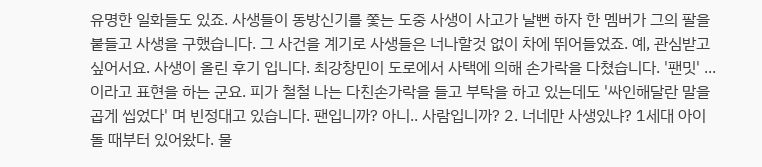유명한 일화들도 있죠. 사생들이 동방신기를 쫓는 도중 사생이 사고가 날뻔 하자 한 멤버가 그의 팔을 붙들고 사생을 구했습니다. 그 사건을 계기로 사생들은 너나할것 없이 차에 뛰어들었죠. 예, 관심받고 싶어서요. 사생이 올린 후기 입니다. 최강창민이 도로에서 사택에 의해 손가락을 다쳤습니다. '팬밋' ... 이라고 표현을 하는 군요. 피가 철철 나는 다친손가락을 들고 부탁을 하고 있는데도 '싸인해달란 말을 곱게 씹었다' 며 빈정대고 있습니다. 팬입니까? 아니.. 사람입니까? 2. 너네만 사생있냐? 1세대 아이돌 때부터 있어왔다. 물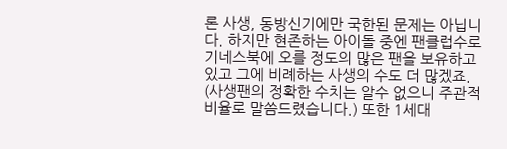론 사생, 동방신기에만 국한된 문제는 아닙니다. 하지만 현존하는 아이돌 중엔 팬클럽수로 기네스북에 오를 정도의 많은 팬을 보유하고 있고 그에 비례하는 사생의 수도 더 많겠죠. (사생팬의 정확한 수치는 알수 없으니 주관적 비율로 말씀드렸습니다.) 또한 1세대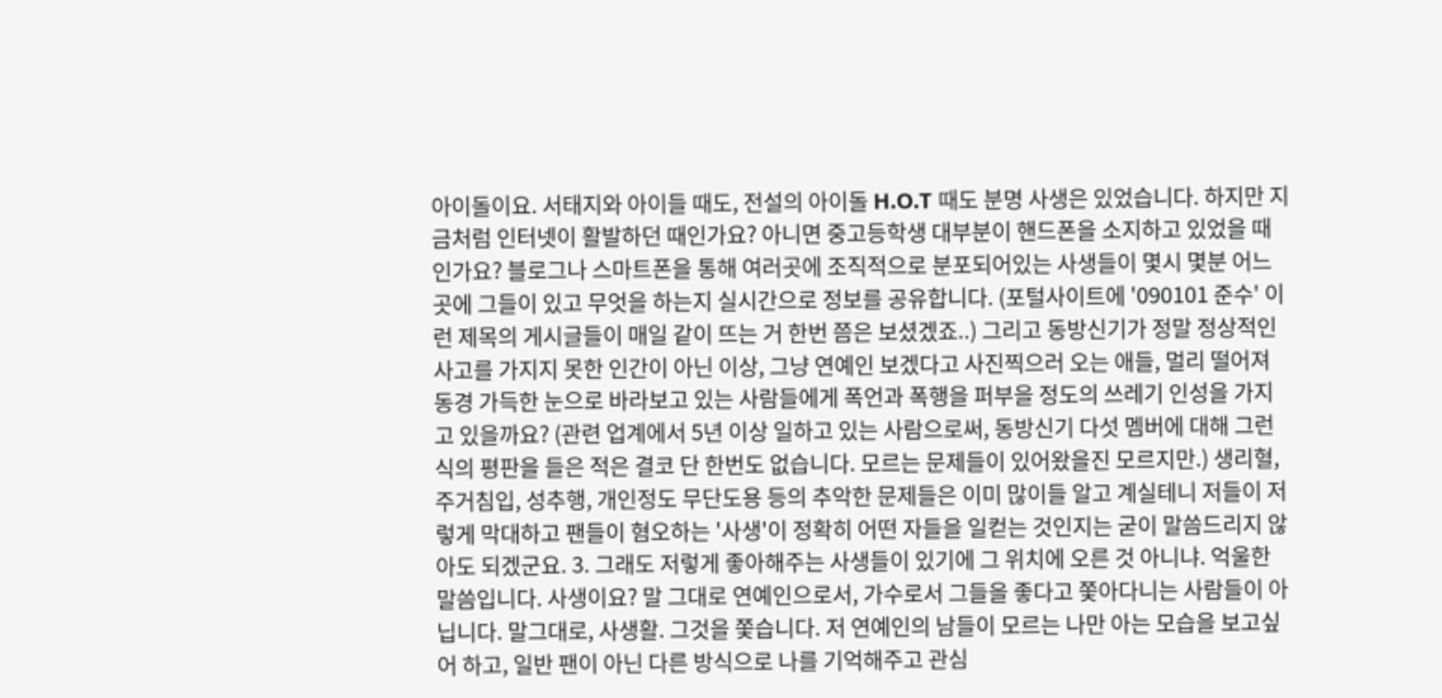아이돌이요. 서태지와 아이들 때도, 전설의 아이돌 H.O.T 때도 분명 사생은 있었습니다. 하지만 지금처럼 인터넷이 활발하던 때인가요? 아니면 중고등학생 대부분이 핸드폰을 소지하고 있었을 때인가요? 블로그나 스마트폰을 통해 여러곳에 조직적으로 분포되어있는 사생들이 몇시 몇분 어느 곳에 그들이 있고 무엇을 하는지 실시간으로 정보를 공유합니다. (포털사이트에 '090101 준수' 이런 제목의 게시글들이 매일 같이 뜨는 거 한번 쯤은 보셨겠죠..) 그리고 동방신기가 정말 정상적인 사고를 가지지 못한 인간이 아닌 이상, 그냥 연예인 보겠다고 사진찍으러 오는 애들, 멀리 떨어져 동경 가득한 눈으로 바라보고 있는 사람들에게 폭언과 폭행을 퍼부을 정도의 쓰레기 인성을 가지고 있을까요? (관련 업계에서 5년 이상 일하고 있는 사람으로써, 동방신기 다섯 멤버에 대해 그런 식의 평판을 들은 적은 결코 단 한번도 없습니다. 모르는 문제들이 있어왔을진 모르지만.) 생리혈, 주거침입, 성추행, 개인정도 무단도용 등의 추악한 문제들은 이미 많이들 알고 계실테니 저들이 저렇게 막대하고 팬들이 혐오하는 '사생'이 정확히 어떤 자들을 일컫는 것인지는 굳이 말씀드리지 않아도 되겠군요. 3. 그래도 저렇게 좋아해주는 사생들이 있기에 그 위치에 오른 것 아니냐. 억울한 말씀입니다. 사생이요? 말 그대로 연예인으로서, 가수로서 그들을 좋다고 쫓아다니는 사람들이 아닙니다. 말그대로, 사생활. 그것을 쫓습니다. 저 연예인의 남들이 모르는 나만 아는 모습을 보고싶어 하고, 일반 팬이 아닌 다른 방식으로 나를 기억해주고 관심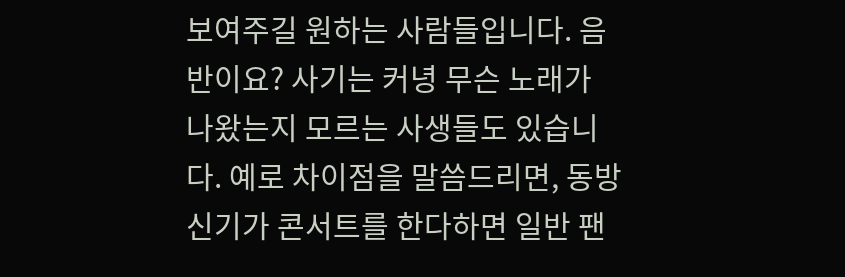보여주길 원하는 사람들입니다. 음반이요? 사기는 커녕 무슨 노래가 나왔는지 모르는 사생들도 있습니다. 예로 차이점을 말씀드리면, 동방신기가 콘서트를 한다하면 일반 팬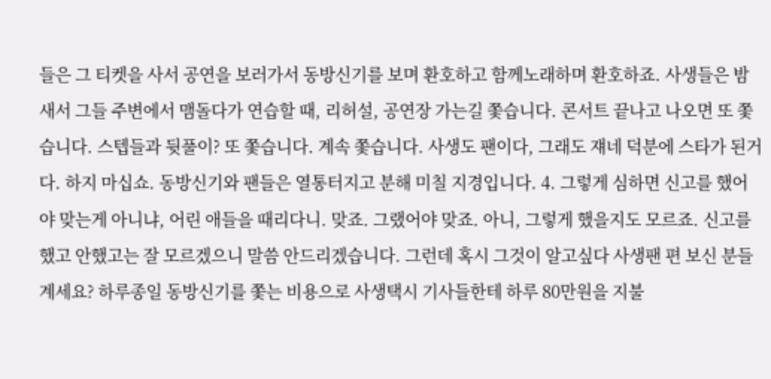들은 그 티켓을 사서 공연을 보러가서 동방신기를 보며 환호하고 함께노래하며 환호하죠. 사생들은 밤새서 그들 주변에서 맴돌다가 연습할 때, 리허설, 공연장 가는길 쫓습니다. 콘서트 끝나고 나오면 또 쫓습니다. 스텝들과 뒷풀이? 또 쫓습니다. 계속 쫓습니다. 사생도 팬이다, 그래도 쟤네 덕분에 스타가 된거다. 하지 마십쇼. 동방신기와 팬들은 열통터지고 분해 미칠 지경입니다. 4. 그렇게 심하면 신고를 했어야 맞는게 아니냐, 어린 애들을 때리다니. 맞죠. 그랬어야 맞죠. 아니, 그렇게 했을지도 모르죠. 신고를 했고 안했고는 잘 모르겠으니 말씀 안드리겠습니다. 그런데 혹시 그것이 알고싶다 사생팬 편 보신 분들 계세요? 하루종일 동방신기를 쫓는 비용으로 사생택시 기사들한테 하루 80만원을 지불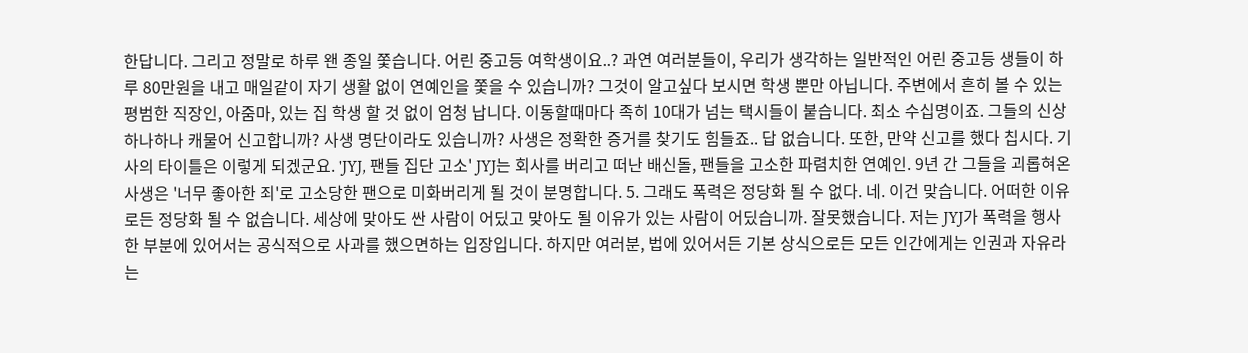한답니다. 그리고 정말로 하루 왠 종일 쫓습니다. 어린 중고등 여학생이요..? 과연 여러분들이, 우리가 생각하는 일반적인 어린 중고등 생들이 하루 80만원을 내고 매일같이 자기 생활 없이 연예인을 쫓을 수 있습니까? 그것이 알고싶다 보시면 학생 뿐만 아닙니다. 주변에서 흔히 볼 수 있는 평범한 직장인, 아줌마, 있는 집 학생 할 것 없이 엄청 납니다. 이동할때마다 족히 10대가 넘는 택시들이 붙습니다. 최소 수십명이죠. 그들의 신상 하나하나 캐물어 신고합니까? 사생 명단이라도 있습니까? 사생은 정확한 증거를 찾기도 힘들죠.. 답 없습니다. 또한, 만약 신고를 했다 칩시다. 기사의 타이틀은 이렇게 되겠군요. 'JYJ, 팬들 집단 고소' JYJ는 회사를 버리고 떠난 배신돌, 팬들을 고소한 파렴치한 연예인. 9년 간 그들을 괴롭혀온 사생은 '너무 좋아한 죄'로 고소당한 팬으로 미화버리게 될 것이 분명합니다. 5. 그래도 폭력은 정당화 될 수 없다. 네. 이건 맞습니다. 어떠한 이유로든 정당화 될 수 없습니다. 세상에 맞아도 싼 사람이 어딨고 맞아도 될 이유가 있는 사람이 어딨습니까. 잘못했습니다. 저는 JYJ가 폭력을 행사한 부분에 있어서는 공식적으로 사과를 했으면하는 입장입니다. 하지만 여러분, 법에 있어서든 기본 상식으로든 모든 인간에게는 인권과 자유라는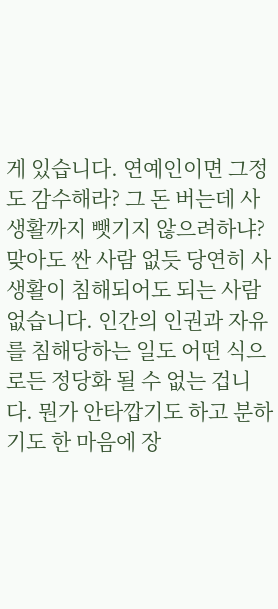게 있습니다. 연예인이면 그정도 감수해라? 그 돈 버는데 사생활까지 뺏기지 않으려하냐? 맞아도 싼 사람 없듯 당연히 사생활이 침해되어도 되는 사람 없습니다. 인간의 인권과 자유를 침해당하는 일도 어떤 식으로든 정당화 될 수 없는 겁니다. 뭔가 안타깝기도 하고 분하기도 한 마음에 장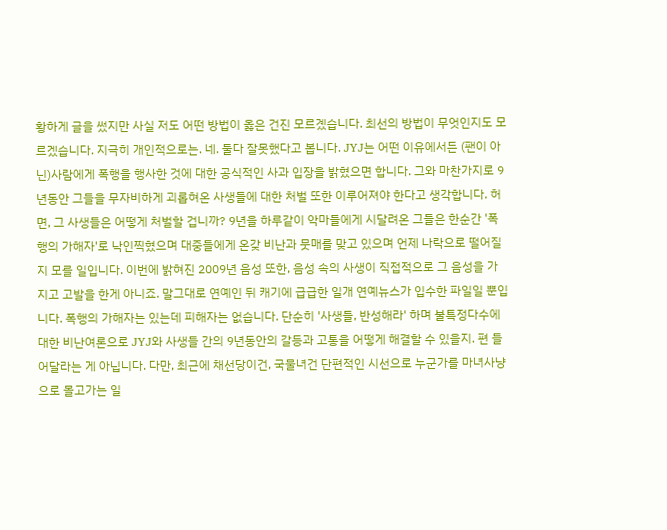황하게 글을 썼지만 사실 저도 어떤 방법이 옳은 건진 모르곘습니다. 최선의 방법이 무엇인지도 모르겠습니다. 지극히 개인적으로는. 네. 둘다 잘못했다고 봅니다. JYJ는 어떤 이유에서든 (팬이 아닌)사람에게 폭행을 행사한 것에 대한 공식적인 사과 입장을 밝혔으면 합니다. 그와 마찬가지로 9년동안 그들을 무자비하게 괴롭혀온 사생들에 대한 처벌 또한 이루어져야 한다고 생각합니다. 허면, 그 사생들은 어떻게 처벌할 겁니까? 9년을 하루같이 악마들에게 시달려온 그들은 한순간 '폭행의 가해자'로 낙인찍혔으며 대중들에게 온갖 비난과 뭇매를 맞고 있으며 언제 나락으로 떨어질지 모를 일입니다. 이번에 밝혀진 2009년 음성 또한, 음성 속의 사생이 직접적으로 그 음성을 가지고 고발을 한게 아니죠. 말그대로 연예인 뒤 캐기에 급급한 일개 연예뉴스가 입수한 파일일 뿐입니다. 폭행의 가해자는 있는데 피해자는 없습니다. 단순히 '사생들, 반성해라' 하며 불특정다수에 대한 비난여론으로 JYJ와 사생들 간의 9년동안의 갈등과 고통을 어떻게 해결할 수 있을지. 편 들어달라는 게 아닙니다. 다만, 최근에 채선당이건, 국물녀건 단편적인 시선으로 누군가를 마녀사냥으로 몰고가는 일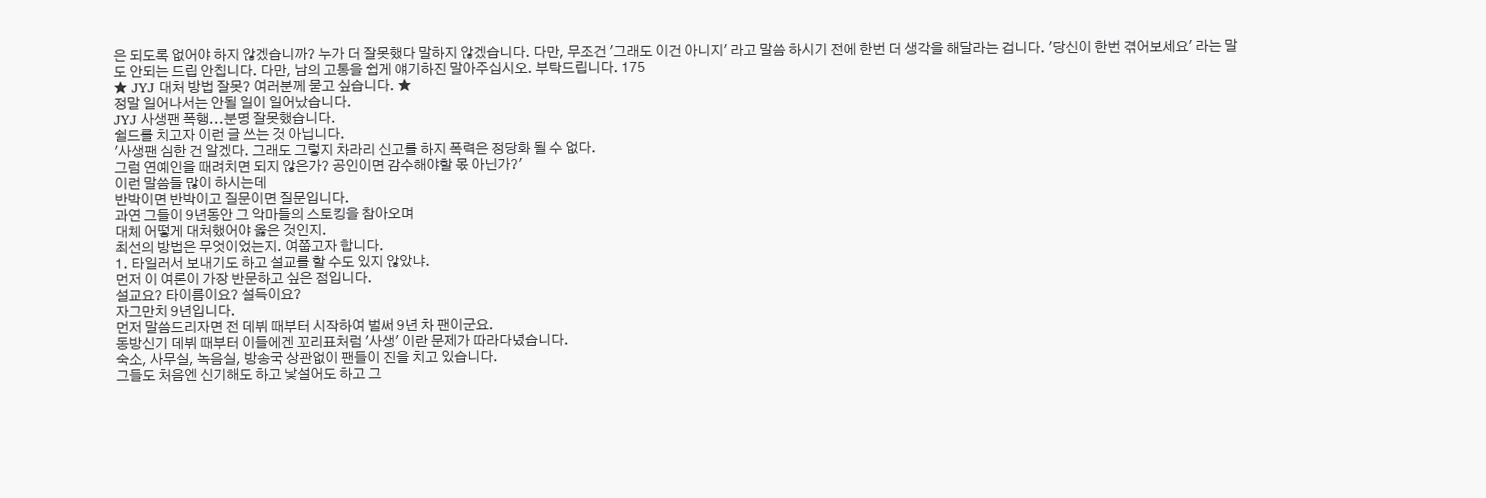은 되도록 없어야 하지 않겠습니까? 누가 더 잘못했다 말하지 않겠습니다. 다만, 무조건 '그래도 이건 아니지' 라고 말씀 하시기 전에 한번 더 생각을 해달라는 겁니다. '당신이 한번 겪어보세요' 라는 말도 안되는 드립 안칩니다. 다만, 남의 고통을 쉽게 얘기하진 말아주십시오. 부탁드립니다. 175
★ JYJ 대처 방법 잘못? 여러분께 묻고 싶습니다. ★
정말 일어나서는 안될 일이 일어났습니다.
JYJ 사생팬 폭행...분명 잘못했습니다.
쉴드를 치고자 이런 글 쓰는 것 아닙니다.
'사생팬 심한 건 알겠다. 그래도 그렇지 차라리 신고를 하지 폭력은 정당화 될 수 없다.
그럼 연예인을 때려치면 되지 않은가? 공인이면 감수해야할 몫 아닌가?'
이런 말씀들 많이 하시는데
반박이면 반박이고 질문이면 질문입니다.
과연 그들이 9년동안 그 악마들의 스토킹을 참아오며
대체 어떻게 대처했어야 옳은 것인지.
최선의 방법은 무엇이었는지. 여쭙고자 합니다.
1. 타일러서 보내기도 하고 설교를 할 수도 있지 않았냐.
먼저 이 여론이 가장 반문하고 싶은 점입니다.
설교요? 타이름이요? 설득이요?
자그만치 9년입니다.
먼저 말씀드리자면 전 데뷔 때부터 시작하여 벌써 9년 차 팬이군요.
동방신기 데뷔 때부터 이들에겐 꼬리표처럼 '사생' 이란 문제가 따라다녔습니다.
숙소, 사무실, 녹음실, 방송국 상관없이 팬들이 진을 치고 있습니다.
그들도 처음엔 신기해도 하고 낯설어도 하고 그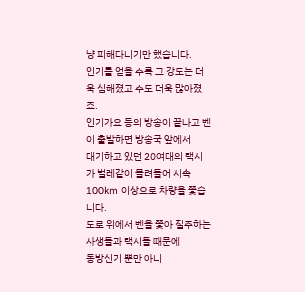냥 피해다니기만 했습니다.
인기를 얻을 수록 그 강도는 더욱 심해졌고 수도 더욱 많아졌죠.
인기가요 등의 방송이 끝나고 벤이 출발하면 방송국 앞에서
대기하고 있던 20여대의 택시가 벌레같이 몰려들어 시속 100km 이상으로 차량을 쫓습니다.
도로 위에서 벤을 쫓아 질주하는 사생들과 택시들 때문에
동방신기 뿐만 아니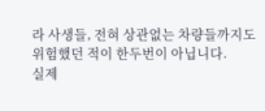라 사생들, 전혀 상관없는 차량들까지도 위험했던 적이 한두번이 아닙니다.
실제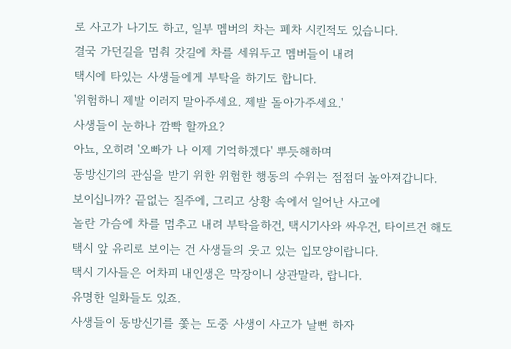로 사고가 나기도 하고, 일부 멤버의 차는 폐차 시킨적도 있습니다.
결국 가던길을 멈춰 갓길에 차를 세워두고 멤버들이 내려
택시에 타있는 사생들에게 부탁을 하기도 합니다.
'위험하니 제발 이러지 말아주세요. 제발 돌아가주세요.'
사생들이 눈하나 깜빡 할까요?
아뇨, 오히려 '오빠가 나 이제 기억하겠다' 뿌듯해하며
동방신기의 관심을 받기 위한 위험한 행동의 수위는 점점더 높아져갑니다.
보이십니까? 끝없는 질주에, 그리고 상황 속에서 일어난 사고에
놀란 가슴에 차를 멈추고 내려 부탁을하건, 택시기사와 싸우건, 타이르건 해도
택시 앞 유리로 보이는 건 사생들의 웃고 있는 입모양이랍니다.
택시 기사들은 어차피 내인생은 막장이니 상관말라, 랍니다.
유명한 일화들도 있죠.
사생들이 동방신기를 쫓는 도중 사생이 사고가 날뻔 하자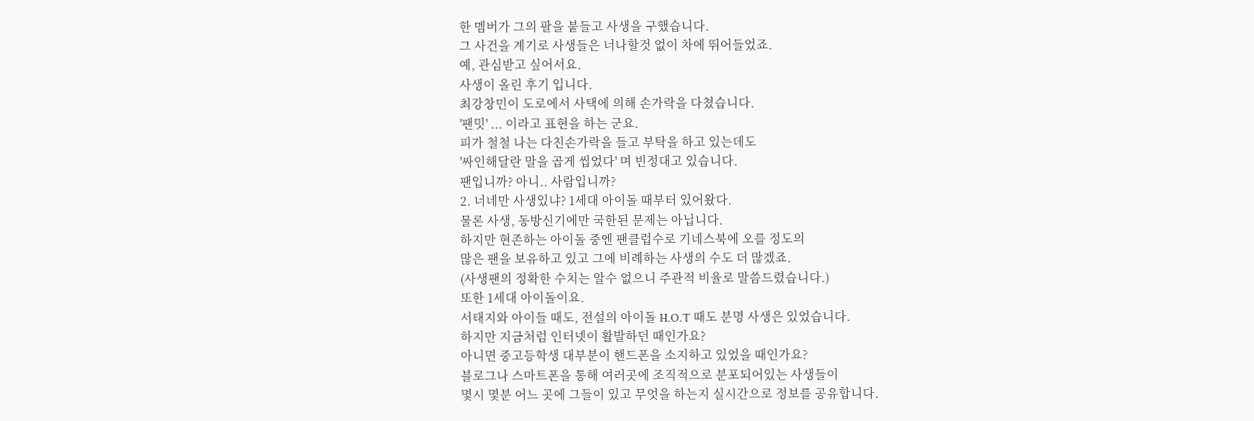한 멤버가 그의 팔을 붙들고 사생을 구했습니다.
그 사건을 계기로 사생들은 너나할것 없이 차에 뛰어들었죠.
예, 관심받고 싶어서요.
사생이 올린 후기 입니다.
최강창민이 도로에서 사택에 의해 손가락을 다쳤습니다.
'팬밋' ... 이라고 표현을 하는 군요.
피가 철철 나는 다친손가락을 들고 부탁을 하고 있는데도
'싸인해달란 말을 곱게 씹었다' 며 빈정대고 있습니다.
팬입니까? 아니.. 사람입니까?
2. 너네만 사생있냐? 1세대 아이돌 때부터 있어왔다.
물론 사생, 동방신기에만 국한된 문제는 아닙니다.
하지만 현존하는 아이돌 중엔 팬클럽수로 기네스북에 오를 정도의
많은 팬을 보유하고 있고 그에 비례하는 사생의 수도 더 많겠죠.
(사생팬의 정확한 수치는 알수 없으니 주관적 비율로 말씀드렸습니다.)
또한 1세대 아이돌이요.
서태지와 아이들 때도, 전설의 아이돌 H.O.T 때도 분명 사생은 있었습니다.
하지만 지금처럼 인터넷이 활발하던 때인가요?
아니면 중고등학생 대부분이 핸드폰을 소지하고 있었을 때인가요?
블로그나 스마트폰을 통해 여러곳에 조직적으로 분포되어있는 사생들이
몇시 몇분 어느 곳에 그들이 있고 무엇을 하는지 실시간으로 정보를 공유합니다.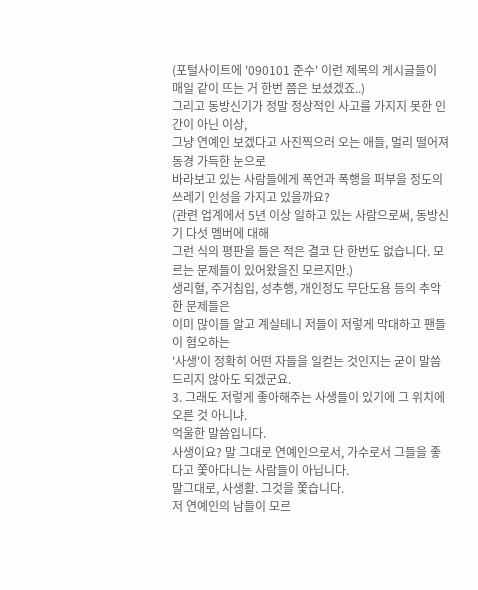(포털사이트에 '090101 준수' 이런 제목의 게시글들이 매일 같이 뜨는 거 한번 쯤은 보셨겠죠..)
그리고 동방신기가 정말 정상적인 사고를 가지지 못한 인간이 아닌 이상,
그냥 연예인 보겠다고 사진찍으러 오는 애들, 멀리 떨어져 동경 가득한 눈으로
바라보고 있는 사람들에게 폭언과 폭행을 퍼부을 정도의 쓰레기 인성을 가지고 있을까요?
(관련 업계에서 5년 이상 일하고 있는 사람으로써, 동방신기 다섯 멤버에 대해
그런 식의 평판을 들은 적은 결코 단 한번도 없습니다. 모르는 문제들이 있어왔을진 모르지만.)
생리혈, 주거침입, 성추행, 개인정도 무단도용 등의 추악한 문제들은
이미 많이들 알고 계실테니 저들이 저렇게 막대하고 팬들이 혐오하는
'사생'이 정확히 어떤 자들을 일컫는 것인지는 굳이 말씀드리지 않아도 되겠군요.
3. 그래도 저렇게 좋아해주는 사생들이 있기에 그 위치에 오른 것 아니냐.
억울한 말씀입니다.
사생이요? 말 그대로 연예인으로서, 가수로서 그들을 좋다고 쫓아다니는 사람들이 아닙니다.
말그대로, 사생활. 그것을 쫓습니다.
저 연예인의 남들이 모르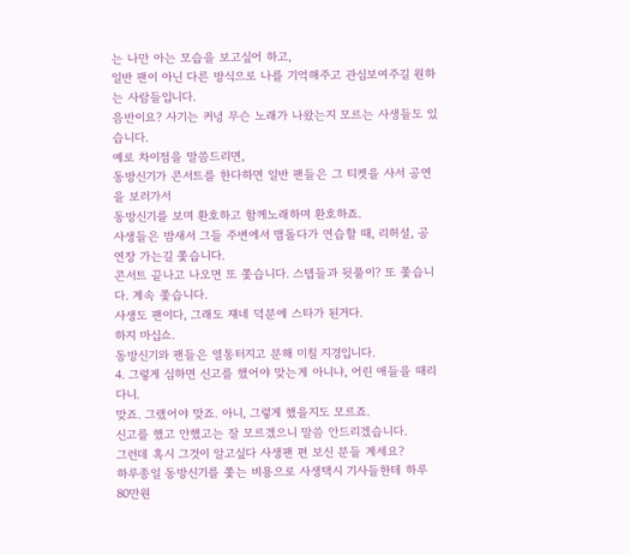는 나만 아는 모습을 보고싶어 하고,
일반 팬이 아닌 다른 방식으로 나를 기억해주고 관심보여주길 원하는 사람들입니다.
음반이요? 사기는 커녕 무슨 노래가 나왔는지 모르는 사생들도 있습니다.
예로 차이점을 말씀드리면,
동방신기가 콘서트를 한다하면 일반 팬들은 그 티켓을 사서 공연을 보러가서
동방신기를 보며 환호하고 함께노래하며 환호하죠.
사생들은 밤새서 그들 주변에서 맴돌다가 연습할 때, 리허설, 공연장 가는길 쫓습니다.
콘서트 끝나고 나오면 또 쫓습니다. 스텝들과 뒷풀이? 또 쫓습니다. 계속 쫓습니다.
사생도 팬이다, 그래도 쟤네 덕분에 스타가 된거다.
하지 마십쇼.
동방신기와 팬들은 열통터지고 분해 미칠 지경입니다.
4. 그렇게 심하면 신고를 했어야 맞는게 아니냐, 어린 애들을 때리다니.
맞죠. 그랬어야 맞죠. 아니, 그렇게 했을지도 모르죠.
신고를 했고 안했고는 잘 모르겠으니 말씀 안드리겠습니다.
그런데 혹시 그것이 알고싶다 사생팬 편 보신 분들 계세요?
하루종일 동방신기를 쫓는 비용으로 사생택시 기사들한테 하루 80만원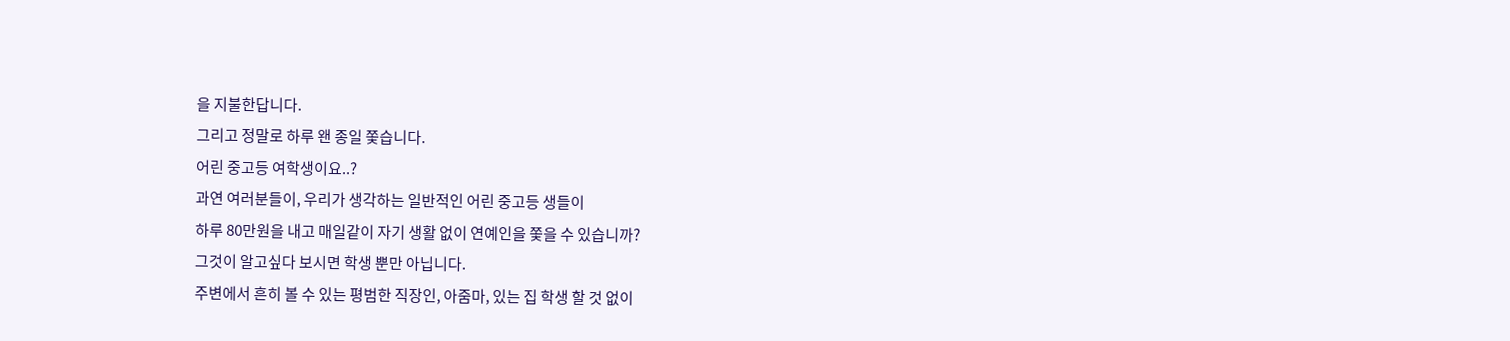을 지불한답니다.
그리고 정말로 하루 왠 종일 쫓습니다.
어린 중고등 여학생이요..?
과연 여러분들이, 우리가 생각하는 일반적인 어린 중고등 생들이
하루 80만원을 내고 매일같이 자기 생활 없이 연예인을 쫓을 수 있습니까?
그것이 알고싶다 보시면 학생 뿐만 아닙니다.
주변에서 흔히 볼 수 있는 평범한 직장인, 아줌마, 있는 집 학생 할 것 없이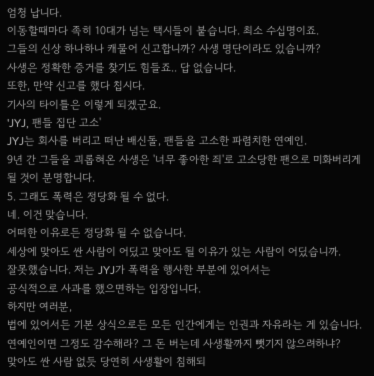엄청 납니다.
이동할때마다 족히 10대가 넘는 택시들이 붙습니다. 최소 수십명이죠.
그들의 신상 하나하나 캐물어 신고합니까? 사생 명단이라도 있습니까?
사생은 정확한 증거를 찾기도 힘들죠.. 답 없습니다.
또한, 만약 신고를 했다 칩시다.
기사의 타이틀은 이렇게 되겠군요.
'JYJ, 팬들 집단 고소'
JYJ는 회사를 버리고 떠난 배신돌, 팬들을 고소한 파렴치한 연예인.
9년 간 그들을 괴롭혀온 사생은 '너무 좋아한 죄'로 고소당한 팬으로 미화버리게 될 것이 분명합니다.
5. 그래도 폭력은 정당화 될 수 없다.
네. 이건 맞습니다.
어떠한 이유로든 정당화 될 수 없습니다.
세상에 맞아도 싼 사람이 어딨고 맞아도 될 이유가 있는 사람이 어딨습니까.
잘못했습니다. 저는 JYJ가 폭력을 행사한 부분에 있어서는
공식적으로 사과를 했으면하는 입장입니다.
하지만 여러분,
법에 있어서든 기본 상식으로든 모든 인간에게는 인권과 자유라는 게 있습니다.
연예인이면 그정도 감수해라? 그 돈 버는데 사생활까지 뺏기지 않으려하냐?
맞아도 싼 사람 없듯 당연히 사생활이 침해되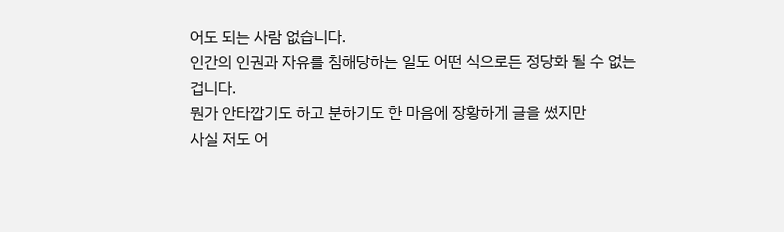어도 되는 사람 없습니다.
인간의 인권과 자유를 침해당하는 일도 어떤 식으로든 정당화 될 수 없는 겁니다.
뭔가 안타깝기도 하고 분하기도 한 마음에 장황하게 글을 썼지만
사실 저도 어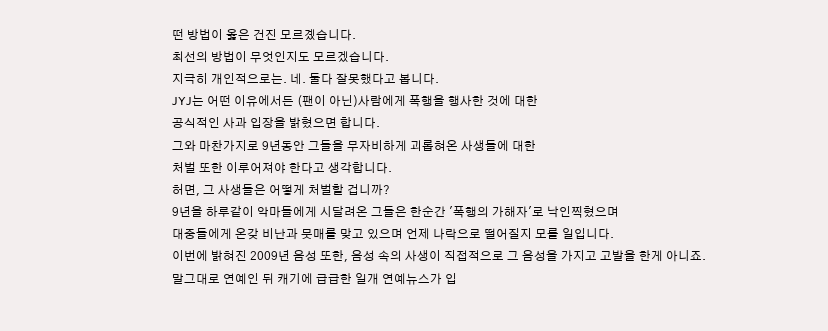떤 방법이 옳은 건진 모르곘습니다.
최선의 방법이 무엇인지도 모르겠습니다.
지극히 개인적으로는. 네. 둘다 잘못했다고 봅니다.
JYJ는 어떤 이유에서든 (팬이 아닌)사람에게 폭행을 행사한 것에 대한
공식적인 사과 입장을 밝혔으면 합니다.
그와 마찬가지로 9년동안 그들을 무자비하게 괴롭혀온 사생들에 대한
처벌 또한 이루어져야 한다고 생각합니다.
허면, 그 사생들은 어떻게 처벌할 겁니까?
9년을 하루같이 악마들에게 시달려온 그들은 한순간 '폭행의 가해자'로 낙인찍혔으며
대중들에게 온갖 비난과 뭇매를 맞고 있으며 언제 나락으로 떨어질지 모를 일입니다.
이번에 밝혀진 2009년 음성 또한, 음성 속의 사생이 직접적으로 그 음성을 가지고 고발을 한게 아니죠.
말그대로 연예인 뒤 캐기에 급급한 일개 연예뉴스가 입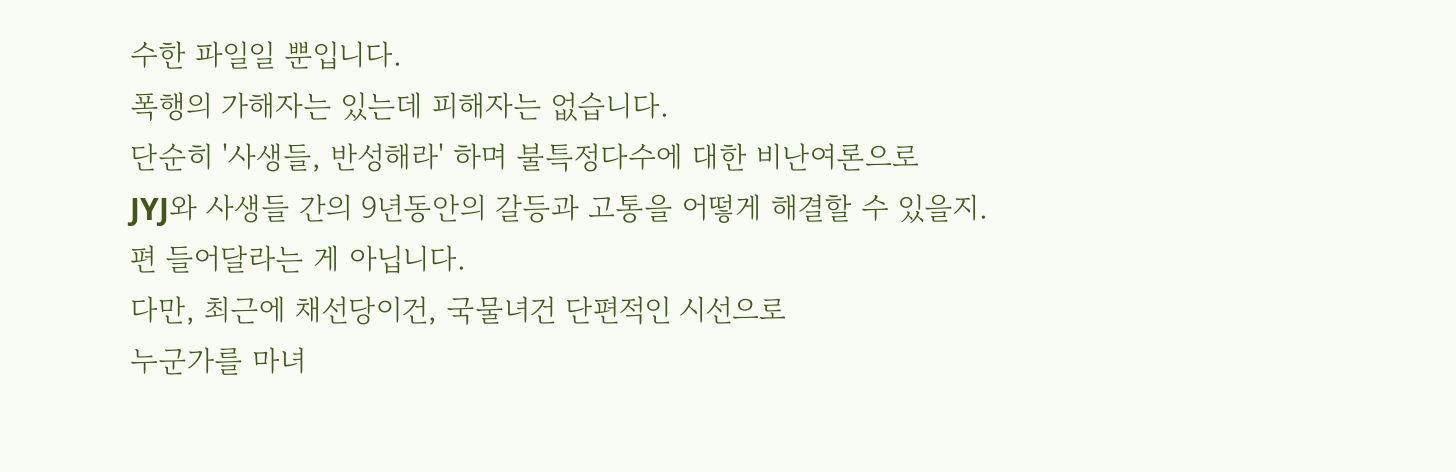수한 파일일 뿐입니다.
폭행의 가해자는 있는데 피해자는 없습니다.
단순히 '사생들, 반성해라' 하며 불특정다수에 대한 비난여론으로
JYJ와 사생들 간의 9년동안의 갈등과 고통을 어떻게 해결할 수 있을지.
편 들어달라는 게 아닙니다.
다만, 최근에 채선당이건, 국물녀건 단편적인 시선으로
누군가를 마녀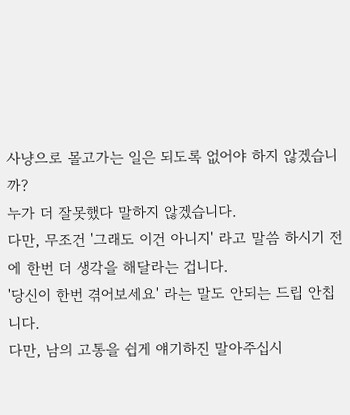사냥으로 몰고가는 일은 되도록 없어야 하지 않겠습니까?
누가 더 잘못했다 말하지 않겠습니다.
다만, 무조건 '그래도 이건 아니지' 라고 말씀 하시기 전에 한번 더 생각을 해달라는 겁니다.
'당신이 한번 겪어보세요' 라는 말도 안되는 드립 안칩니다.
다만, 남의 고통을 쉽게 얘기하진 말아주십시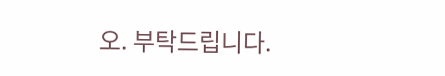오. 부탁드립니다.